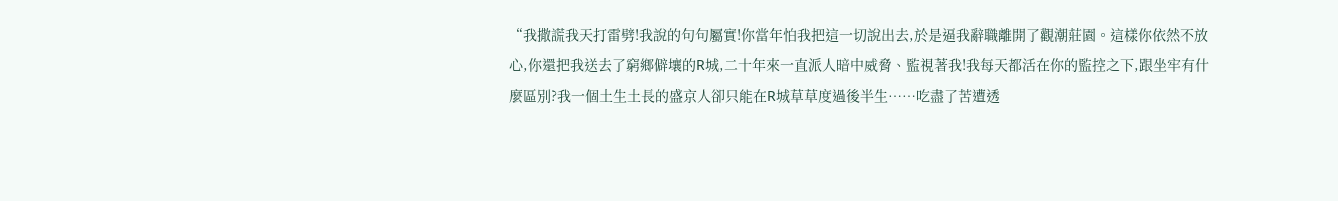“我撒謊我天打雷劈!我說的句句屬實!你當年怕我把這一切說出去,於是逼我辭職離開了觀潮莊園。這樣你依然不放心,你還把我送去了窮鄉僻壤的R城,二十年來一直派人暗中威脅、監視著我!我每天都活在你的監控之下,跟坐牢有什麼區別?我一個土生土長的盛京人卻只能在R城草草度過後半生……吃盡了苦遭透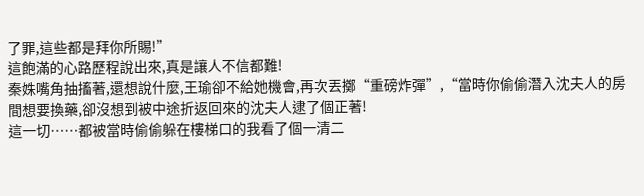了罪,這些都是拜你所賜!”
這飽滿的心路歷程說出來,真是讓人不信都難!
秦姝嘴角抽搐著,還想說什麼,王瑜卻不給她機會,再次丟擲“重磅炸彈”,“當時你偷偷潛入沈夫人的房間想要換藥,卻沒想到被中途折返回來的沈夫人逮了個正著!
這一切……都被當時偷偷躲在樓梯口的我看了個一清二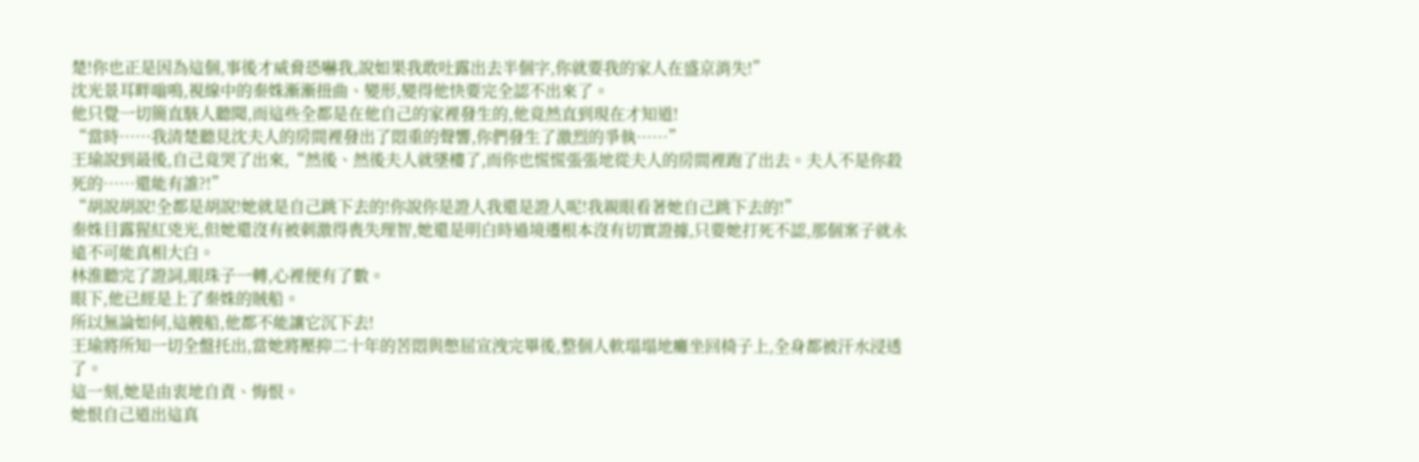楚!你也正是因為這個,事後才威脅恐嚇我,說如果我敢吐露出去半個字,你就要我的家人在盛京消失!”
沈光景耳畔嗡鳴,視線中的秦姝漸漸扭曲、變形,變得他快要完全認不出來了。
他只覺一切簡直駭人聽聞,而這些全都是在他自己的家裡發生的,他竟然直到現在才知道!
“當時……我清楚聽見沈夫人的房間裡發出了悶重的聲響,你們發生了激烈的爭執……”
王瑜說到最後,自己竟哭了出來,“然後、然後夫人就墜樓了,而你也慌慌張張地從夫人的房間裡跑了出去。夫人不是你殺死的……還能有誰?!”
“胡說胡說!全都是胡說!她就是自己跳下去的!你說你是證人我還是證人呢!我親眼看著她自己跳下去的!”
秦姝目露猩紅兇光,但她還沒有被刺激得喪失理智,她還是明白時過境遷根本沒有切實證據,只要她打死不認,那個案子就永遠不可能真相大白。
林淮聽完了證詞,眼珠子一轉,心裡便有了數。
眼下,他已經是上了秦姝的賊船。
所以無論如何,這艘船,他都不能讓它沉下去!
王瑜將所知一切全盤托出,當她將壓抑二十年的苦悶與憋屈宣洩完畢後,整個人軟塌塌地癱坐回椅子上,全身都被汗水浸透了。
這一刻,她是由衷地自責、悔恨。
她恨自己道出這真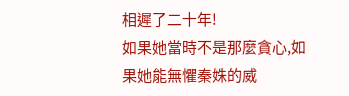相遲了二十年!
如果她當時不是那麼貪心,如果她能無懼秦姝的威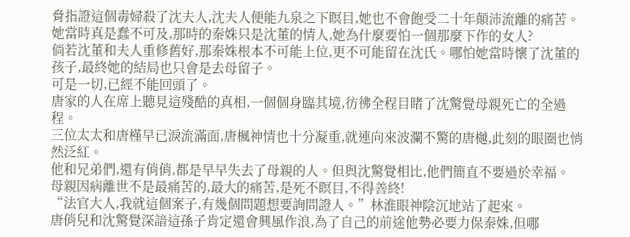脅指證這個毒婦殺了沈夫人,沈夫人便能九泉之下瞑目,她也不會飽受二十年顛沛流離的痛苦。
她當時真是蠢不可及,那時的秦姝只是沈董的情人,她為什麼要怕一個那麼下作的女人?
倘若沈董和夫人重修舊好,那秦姝根本不可能上位,更不可能留在沈氏。哪怕她當時懷了沈董的孩子,最終她的結局也只會是去母留子。
可是一切,已經不能回頭了。
唐家的人在席上聽見這殘酷的真相,一個個身臨其境,彷彿全程目睹了沈驚覺母親死亡的全過程。
三位太太和唐槿早已淚流滿面,唐楓神情也十分凝重,就連向來波瀾不驚的唐樾,此刻的眼圈也悄然泛紅。
他和兄弟們,還有俏俏,都是早早失去了母親的人。但與沈驚覺相比,他們簡直不要過於幸福。
母親因病離世不是最痛苦的,最大的痛苦,是死不瞑目,不得善終!
“法官大人,我就這個案子,有幾個問題想要詢問證人。”林淮眼神陰沉地站了起來。
唐俏兒和沈驚覺深諳這孫子肯定還會興風作浪,為了自己的前途他勢必要力保秦姝,但哪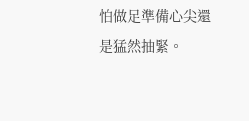怕做足準備心尖還是猛然抽緊。